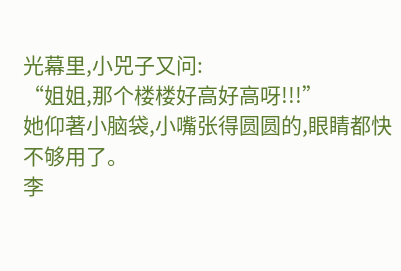光幕里,小兕子又问:
“姐姐,那个楼楼好高好高呀!!!”
她仰著小脑袋,小嘴张得圆圆的,眼睛都快不够用了。
李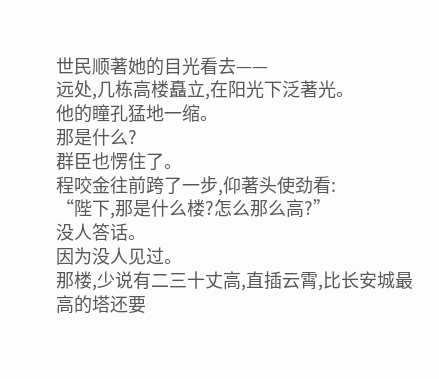世民顺著她的目光看去——
远处,几栋高楼矗立,在阳光下泛著光。
他的瞳孔猛地一缩。
那是什么?
群臣也愣住了。
程咬金往前跨了一步,仰著头使劲看:
“陛下,那是什么楼?怎么那么高?”
没人答话。
因为没人见过。
那楼,少说有二三十丈高,直插云霄,比长安城最高的塔还要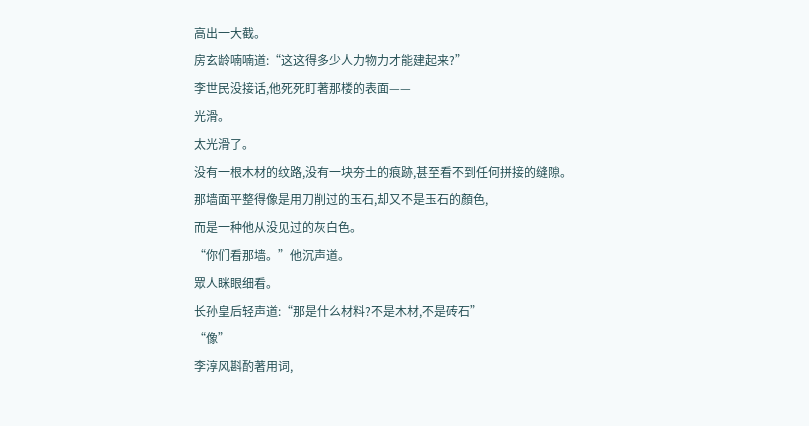高出一大截。
房玄龄喃喃道:“这这得多少人力物力才能建起来?”
李世民没接话,他死死盯著那楼的表面——
光滑。
太光滑了。
没有一根木材的纹路,没有一块夯土的痕跡,甚至看不到任何拼接的缝隙。
那墙面平整得像是用刀削过的玉石,却又不是玉石的顏色,
而是一种他从没见过的灰白色。
“你们看那墙。”他沉声道。
眾人眯眼细看。
长孙皇后轻声道:“那是什么材料?不是木材,不是砖石”
“像”
李淳风斟酌著用词,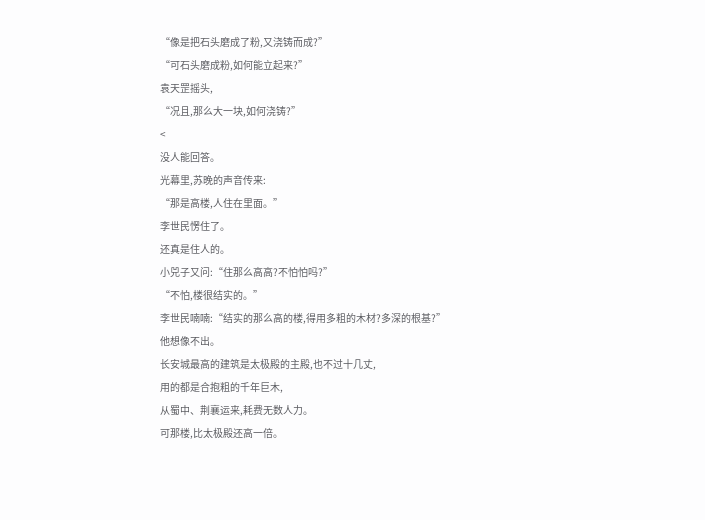“像是把石头磨成了粉,又浇铸而成?”
“可石头磨成粉,如何能立起来?”
袁天罡摇头,
“况且,那么大一块,如何浇铸?”
<
没人能回答。
光幕里,苏晚的声音传来:
“那是高楼,人住在里面。”
李世民愣住了。
还真是住人的。
小兕子又问:“住那么高高?不怕怕吗?”
“不怕,楼很结实的。”
李世民喃喃:“结实的那么高的楼,得用多粗的木材?多深的根基?”
他想像不出。
长安城最高的建筑是太极殿的主殿,也不过十几丈,
用的都是合抱粗的千年巨木,
从蜀中、荆襄运来,耗费无数人力。
可那楼,比太极殿还高一倍。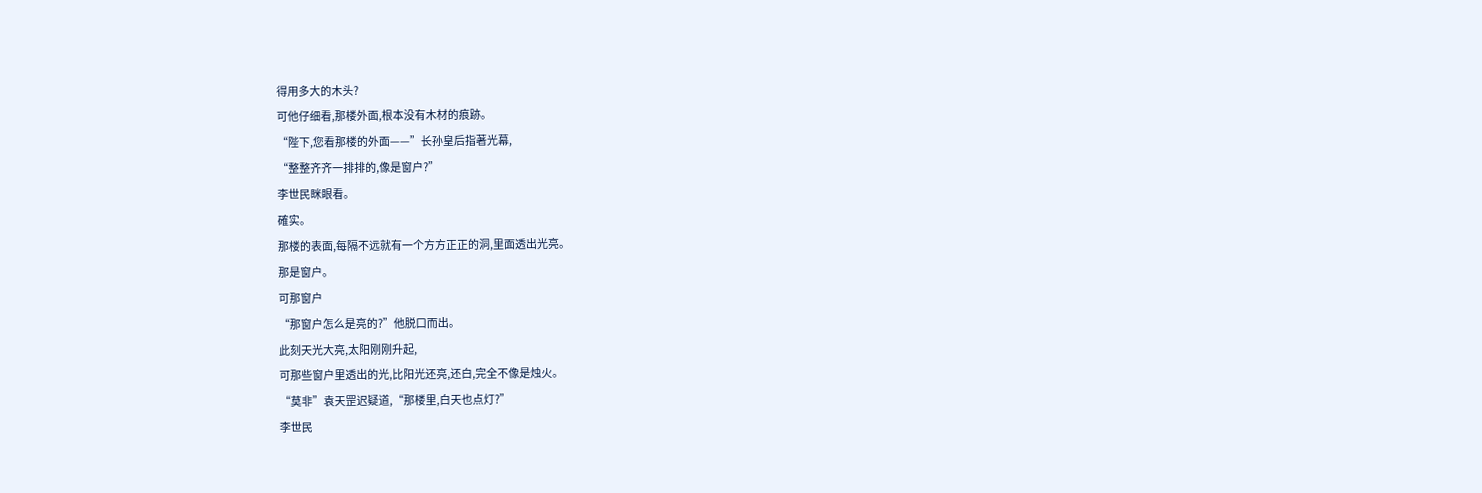得用多大的木头?
可他仔细看,那楼外面,根本没有木材的痕跡。
“陛下,您看那楼的外面——”长孙皇后指著光幕,
“整整齐齐一排排的,像是窗户?”
李世民眯眼看。
確实。
那楼的表面,每隔不远就有一个方方正正的洞,里面透出光亮。
那是窗户。
可那窗户
“那窗户怎么是亮的?”他脱口而出。
此刻天光大亮,太阳刚刚升起,
可那些窗户里透出的光,比阳光还亮,还白,完全不像是烛火。
“莫非”袁天罡迟疑道,“那楼里,白天也点灯?”
李世民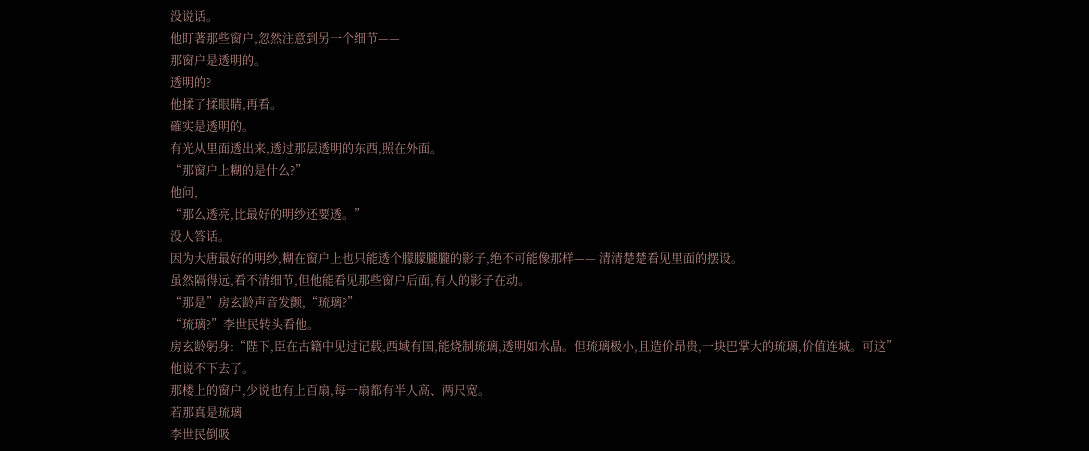没说话。
他盯著那些窗户,忽然注意到另一个细节——
那窗户是透明的。
透明的?
他揉了揉眼睛,再看。
確实是透明的。
有光从里面透出来,透过那层透明的东西,照在外面。
“那窗户上糊的是什么?”
他问,
“那么透亮,比最好的明纱还要透。”
没人答话。
因为大唐最好的明纱,糊在窗户上也只能透个朦朦朧朧的影子,绝不可能像那样—— 清清楚楚看见里面的摆设。
虽然隔得远,看不清细节,但他能看见那些窗户后面,有人的影子在动。
“那是”房玄龄声音发颤,“琉璃?”
“琉璃?”李世民转头看他。
房玄龄躬身:“陛下,臣在古籍中见过记载,西域有国,能烧制琉璃,透明如水晶。但琉璃极小,且造价昂贵,一块巴掌大的琉璃,价值连城。可这”
他说不下去了。
那楼上的窗户,少说也有上百扇,每一扇都有半人高、两尺宽。
若那真是琉璃
李世民倒吸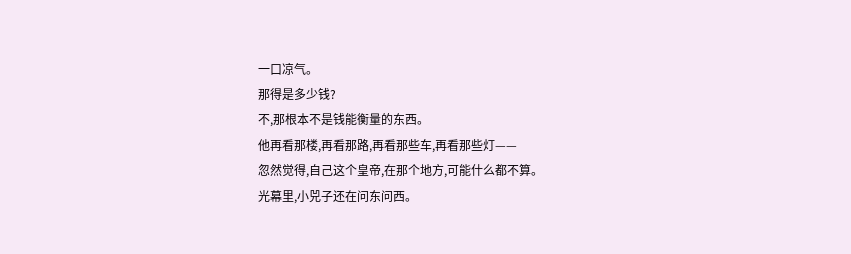一口凉气。
那得是多少钱?
不,那根本不是钱能衡量的东西。
他再看那楼,再看那路,再看那些车,再看那些灯——
忽然觉得,自己这个皇帝,在那个地方,可能什么都不算。
光幕里,小兕子还在问东问西。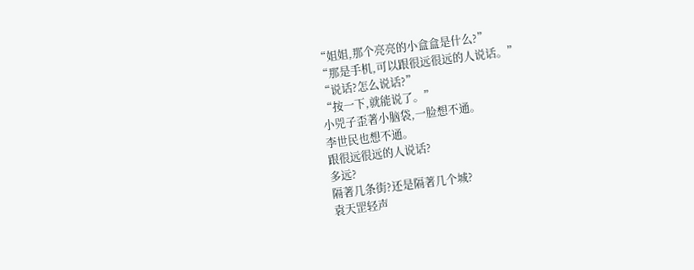“姐姐,那个亮亮的小盒盒是什么?”
“那是手机,可以跟很远很远的人说话。”
“说话?怎么说话?”
“按一下,就能说了。”
小兕子歪著小脑袋,一脸想不通。
李世民也想不通。
跟很远很远的人说话?
多远?
隔著几条街?还是隔著几个城?
袁天罡轻声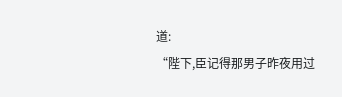道:
“陛下,臣记得那男子昨夜用过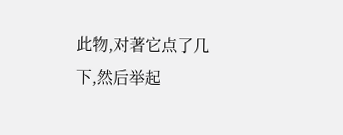此物,对著它点了几下,然后举起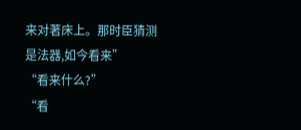来对著床上。那时臣猜测是法器,如今看来”
“看来什么?”
“看